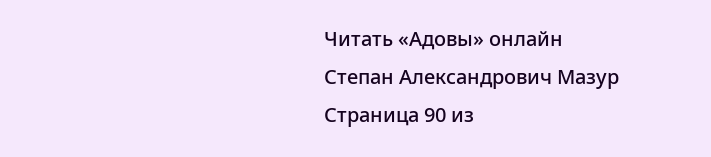Читать «Адовы» онлайн
Степан Александрович Мазур
Страница 90 из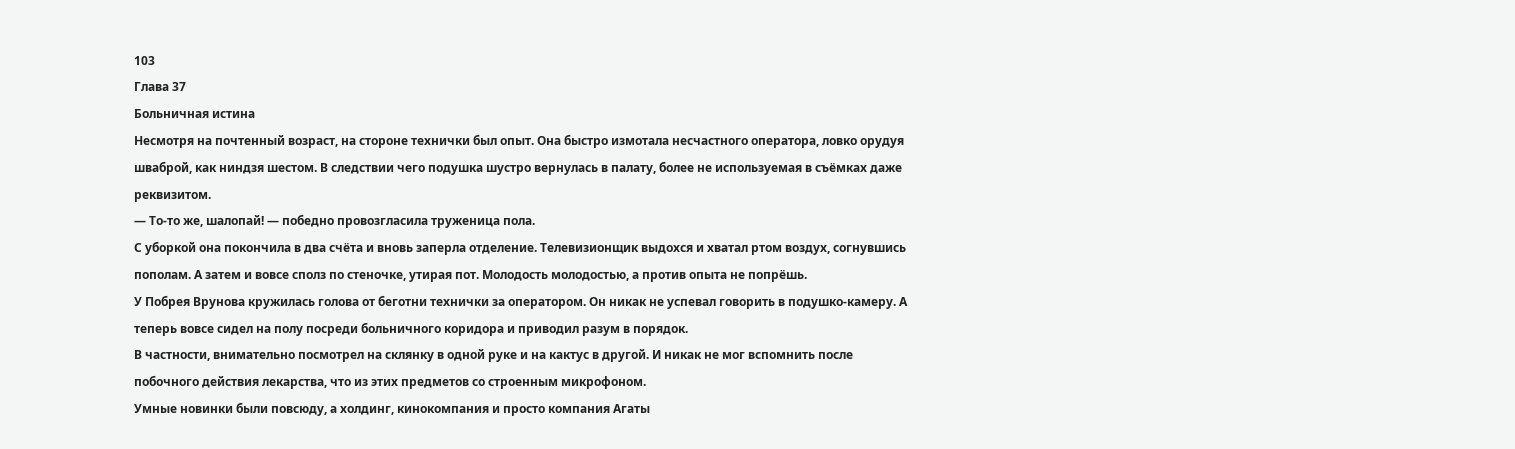103
Глава 37
Больничная истина
Несмотря на почтенный возраст, на стороне технички был опыт. Она быстро измотала несчастного оператора, ловко орудуя шваброй, как ниндзя шестом. В следствии чего подушка шустро вернулась в палату, более не используемая в съёмках даже реквизитом.
— То-то же, шалопай! — победно провозгласила труженица пола.
С уборкой она покончила в два счёта и вновь заперла отделение. Телевизионщик выдохся и хватал ртом воздух, согнувшись пополам. А затем и вовсе сполз по стеночке, утирая пот. Молодость молодостью, а против опыта не попрёшь.
У Побрея Врунова кружилась голова от беготни технички за оператором. Он никак не успевал говорить в подушко-камеру. А теперь вовсе сидел на полу посреди больничного коридора и приводил разум в порядок.
В частности, внимательно посмотрел на склянку в одной руке и на кактус в другой. И никак не мог вспомнить после побочного действия лекарства, что из этих предметов со строенным микрофоном.
Умные новинки были повсюду, а холдинг, кинокомпания и просто компания Агаты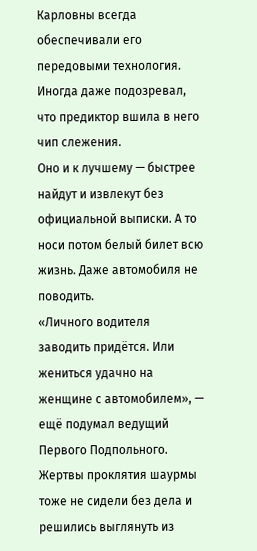Карловны всегда обеспечивали его передовыми технология. Иногда даже подозревал, что предиктор вшила в него чип слежения.
Оно и к лучшему — быстрее найдут и извлекут без официальной выписки. А то носи потом белый билет всю жизнь. Даже автомобиля не поводить.
«Личного водителя заводить придётся. Или жениться удачно на женщине с автомобилем», — ещё подумал ведущий Первого Подпольного.
Жертвы проклятия шаурмы тоже не сидели без дела и решились выглянуть из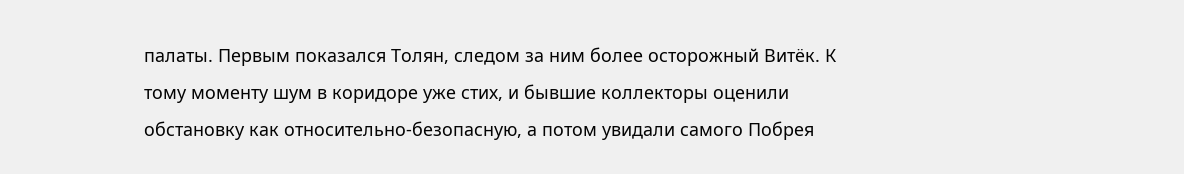палаты. Первым показался Толян, следом за ним более осторожный Витёк. К тому моменту шум в коридоре уже стих, и бывшие коллекторы оценили обстановку как относительно-безопасную, а потом увидали самого Побрея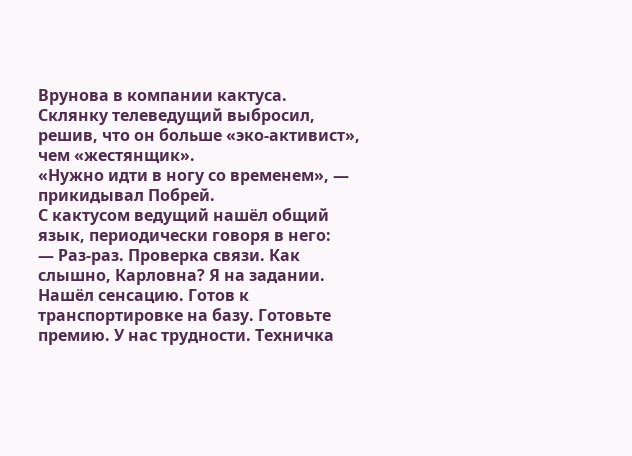Врунова в компании кактуса.
Склянку телеведущий выбросил, решив, что он больше «эко-активист», чем «жестянщик».
«Нужно идти в ногу со временем», — прикидывал Побрей.
С кактусом ведущий нашёл общий язык, периодически говоря в него:
— Раз-раз. Проверка связи. Как слышно, Карловна? Я на задании. Нашёл сенсацию. Готов к транспортировке на базу. Готовьте премию. У нас трудности. Техничка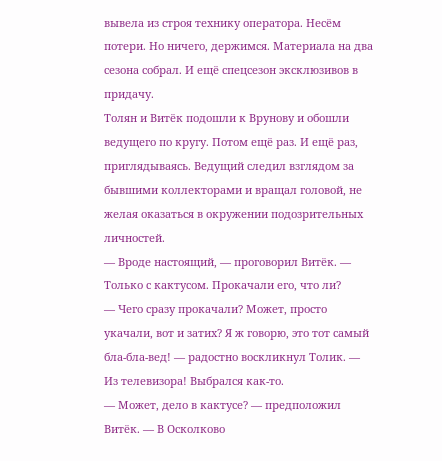вывела из строя технику оператора. Несём потери. Но ничего, держимся. Материала на два сезона собрал. И ещё спецсезон эксклюзивов в придачу.
Толян и Витёк подошли к Врунову и обошли ведущего по кругу. Потом ещё раз. И ещё раз, приглядываясь. Ведущий следил взглядом за бывшими коллекторами и вращал головой, не желая оказаться в окружении подозрительных личностей.
— Вроде настоящий, — проговорил Витёк. — Только с кактусом. Прокачали его, что ли?
— Чего сразу прокачали? Может, просто укачали, вот и затих? Я ж говорю, это тот самый бла-бла-вед! — радостно воскликнул Толик. — Из телевизора! Выбрался как-то.
— Может, дело в кактусе? — предположил Витёк. — В Осколково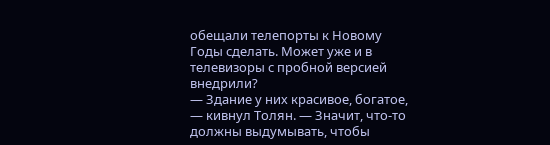обещали телепорты к Новому Годы сделать. Может уже и в телевизоры с пробной версией внедрили?
— Здание у них красивое, богатое, — кивнул Толян. — Значит, что-то должны выдумывать, чтобы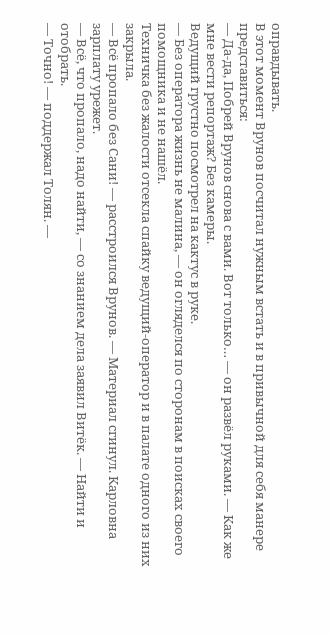оправдывать.
В этот момент Врунов посчитал нужным встать и в привычной для себя манере представиться:
— Да-да, Побрей Врунов снова с вами. Вот только… — он развёл руками. — Как же мне вести репортаж? Без камеры.
Ведущий грустно посмотрел на кактус в руке.
— Без оператора жизнь не малина, — он огляделся по сторонам в поисках своего помощника и не нашёл.
Техничка без жалости отсекла спайку ведущий-оператор и в палате одного из них закрыла.
— Всё пропало без Сани! — расстроился Врунов. — Материал сгинул. Карловна зарплату урежет.
— Всё, что пропало, надо найти, — со знанием дела заявил Витёк. — Найти и отобрать.
— Точно! — поддержал Толян. —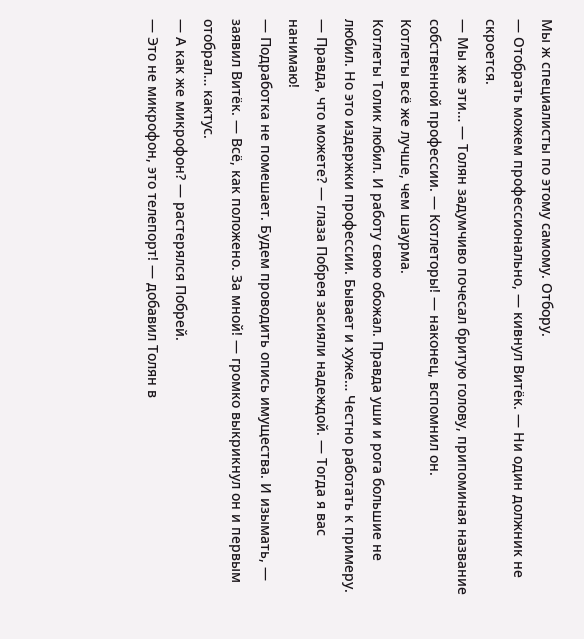Мы ж специалисты по этому самому. Отбору.
— Отобрать можем профессионально, — кивнул Витёк. — Ни один должник не скроется.
— Мы же эти… — Толян задумчиво почесал бритую голову, припоминая название собственной профессии. — Котлеторы! — наконец, вспомнил он.
Котлеты всё же лучше, чем шаурма.
Котлеты Толик любил. И работу свою обожал. Правда уши и рога большие не любил. Но это издержки профессии. Бывает и хуже… Честно работать к примеру.
— Правда, что можете? — глаза Побрея засияли надеждой. — Тогда я вас нанимаю!
— Подработка не помешает. Будем проводить опись имущества. И изымать, — заявил Витёк. — Всё, как положено. За мной! — громко выкрикнул он и первым отобрал… кактус.
— А как же микрофон? — растерялся Побрей.
— Это не микрофон, это телепорт! — добавил Толян в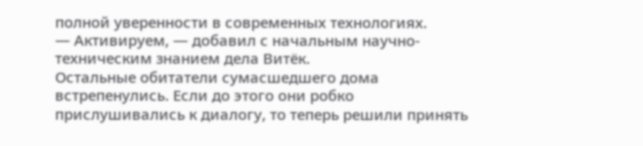полной уверенности в современных технологиях.
— Активируем, — добавил с начальным научно-техническим знанием дела Витёк.
Остальные обитатели сумасшедшего дома встрепенулись. Если до этого они робко прислушивались к диалогу, то теперь решили принять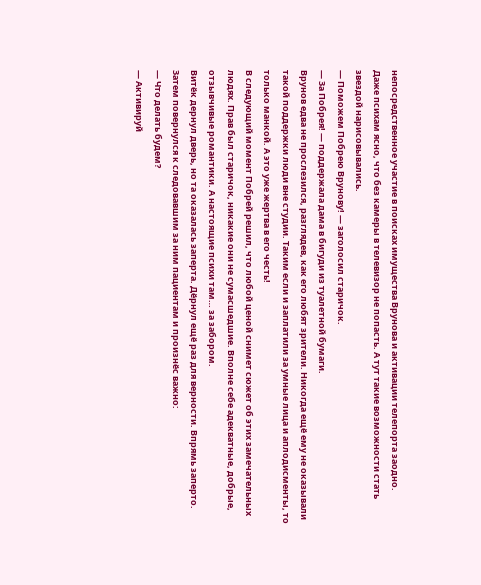непосредственное участие в поисках имущества Врунова и активации телепорта заодно.
Даже психам ясно, что без камеры в телевизор не попасть. А тут такие возможности стать звездой нарисовывались.
— Поможем Побрею Врунову! — заголосил старичок.
— За Побрея! — поддержала дама в бигуди из туалетной бумаги.
Врунов едва не прослезился, разглядев, как его любят зрители. Никогда ещё ему не оказывали такой поддержки люди вне студии. Таким если и заплатили за умные лица и аплодисменты, то только манкой. А это уже жертва в его честь!
В следующий момент Побрей решил, что любой ценой снимет сюжет об этих замечательных людях. Прав был старичок, никакие они не сумасшедшие. Вполне себе адекватные, добрые, отзывчивые романтики. А настоящие психи там… за забором.
Витёк дернул дверь, но та оказалась заперта. Дёрнул ещё раз для верности. Впрямь заперто. Затем повернулся к следовавшим за ним пациентам и произнёс важно:
— Что делать будем?
— Активируй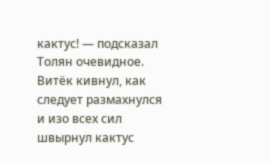кактус! — подсказал Толян очевидное.
Витёк кивнул, как следует размахнулся и изо всех сил швырнул кактус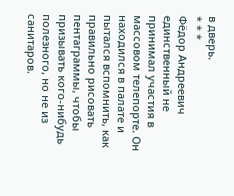в дверь.
* * *
Фёдор Андреевич единственный не принимал участия в массовом телепорте. Он находился в палате и пытался вспомнить, как правильно рисовать пентаграммы, чтобы призывать кого-нибудь полезного, но не из санитаров.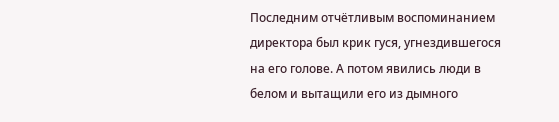Последним отчётливым воспоминанием директора был крик гуся, угнездившегося на его голове. А потом явились люди в белом и вытащили его из дымного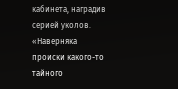кабинета, наградив серией уколов.
«Наверняка происки какого-то тайного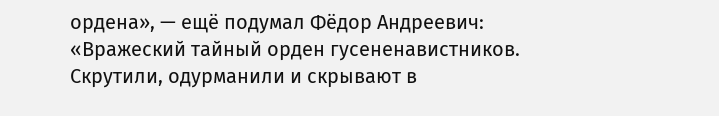ордена», — ещё подумал Фёдор Андреевич: «Вражеский тайный орден гусененавистников. Скрутили, одурманили и скрывают в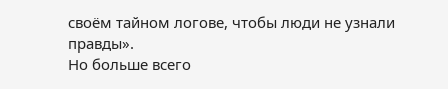своём тайном логове, чтобы люди не узнали правды».
Но больше всего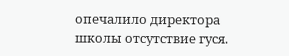опечалило директора школы отсутствие гуся.